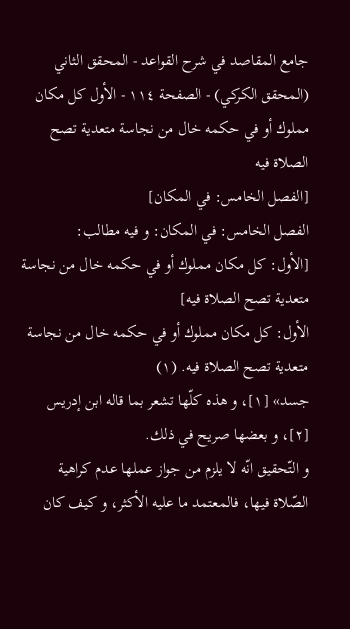جامع المقاصد في شرح القواعد - المحقق الثاني (المحقق الكركي) - الصفحة ١١٤ - الأول كل مكان مملوك أو في حكمه خال من نجاسة متعدية تصح الصلاة فيه
[الفصل الخامس: في المكان]
الفصل الخامس: في المكان: و فيه مطالب:
[الأول: كل مكان مملوك أو في حكمه خال من نجاسة متعدية تصح الصلاة فيه]
الأول: كل مكان مملوك أو في حكمه خال من نجاسة متعدية تصح الصلاة فيه. (١)
جسد» [١]، و هذه كلّها تشعر بما قاله ابن إدريس [٢]، و بعضها صريح في ذلك.
و التّحقيق انّه لا يلزم من جواز عملها عدم كراهية الصّلاة فيها، فالمعتمد ما عليه الأكثر، و كيف كان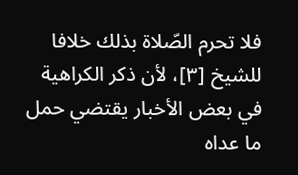فلا تحرم الصّلاة بذلك خلافا للشيخ [٣]، لأن ذكر الكراهية في بعض الأخبار يقتضي حمل ما عداه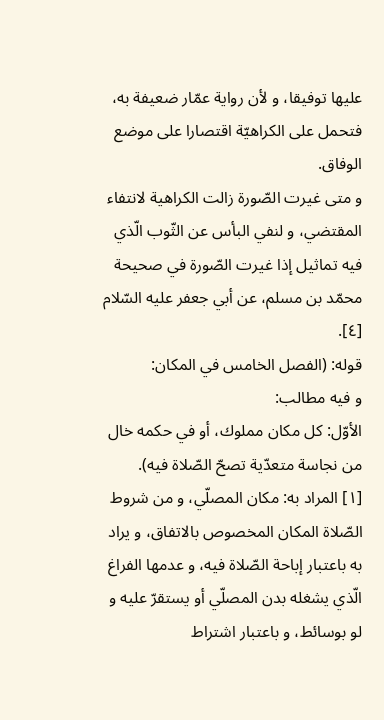عليها توفيقا، و لأن رواية عمّار ضعيفة به، فتحمل على الكراهيّة اقتصارا على موضع الوفاق.
و متى غيرت الصّورة زالت الكراهية لانتفاء المقتضي، و لنفي البأس عن الثّوب الّذي فيه تماثيل إذا غيرت الصّورة في صحيحة محمّد بن مسلم، عن أبي جعفر عليه السّلام [٤].
قوله: (الفصل الخامس في المكان:
و فيه مطالب:
الأوّل: كل مكان مملوك، أو في حكمه خال من نجاسة متعدّية تصحّ الصّلاة فيه).
[١] المراد به: مكان المصلّي، و من شروط الصّلاة المكان المخصوص بالاتفاق، و يراد به باعتبار إباحة الصّلاة فيه، و عدمها الفراغ الّذي يشغله بدن المصلّي أو يستقرّ عليه و لو بوسائط، و باعتبار اشتراط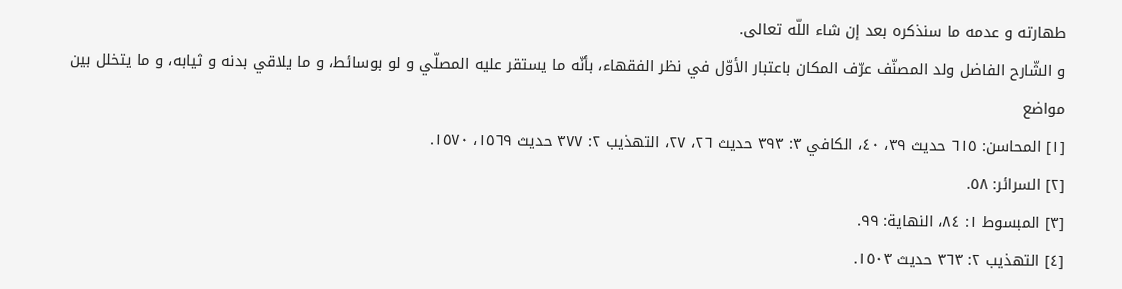طهارته و عدمه ما سنذكره بعد إن شاء اللّه تعالى.
و الشّارح الفاضل ولد المصنّف عرّف المكان باعتبار الأوّل في نظر الفقهاء، بأنّه ما يستقر عليه المصلّي و لو بوسائط، و ما يلاقي بدنه و ثيابه، و ما يتخلل بين مواضع
[١] المحاسن: ٦١٥ حديث ٣٩، ٤٠، الكافي ٣: ٣٩٣ حديث ٢٦، ٢٧، التهذيب ٢: ٣٧٧ حديث ١٥٦٩، ١٥٧٠.
[٢] السرائر: ٥٨.
[٣] المبسوط ١: ٨٤، النهاية: ٩٩.
[٤] التهذيب ٢: ٣٦٣ حديث ١٥٠٣.